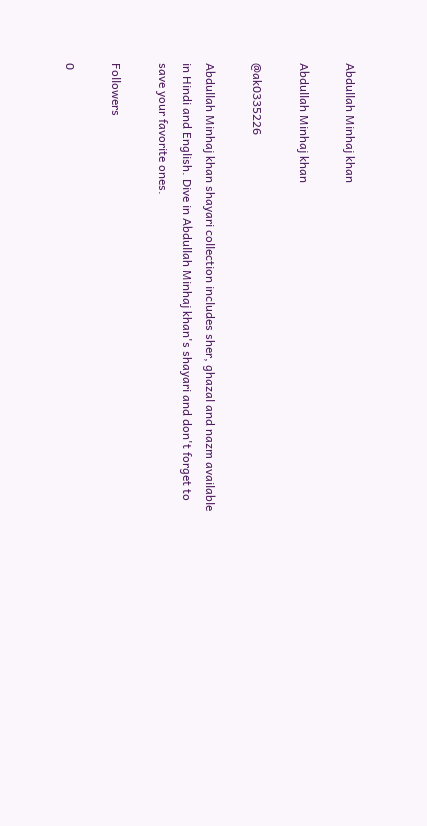Abdullah Minhaj khan

Abdullah Minhaj khan

@ak0335226

Abdullah Minhaj khan shayari collection includes sher, ghazal and nazm available in Hindi and English. Dive in Abdullah Minhaj khan's shayari and don't forget to save your favorite ones.

Followers

0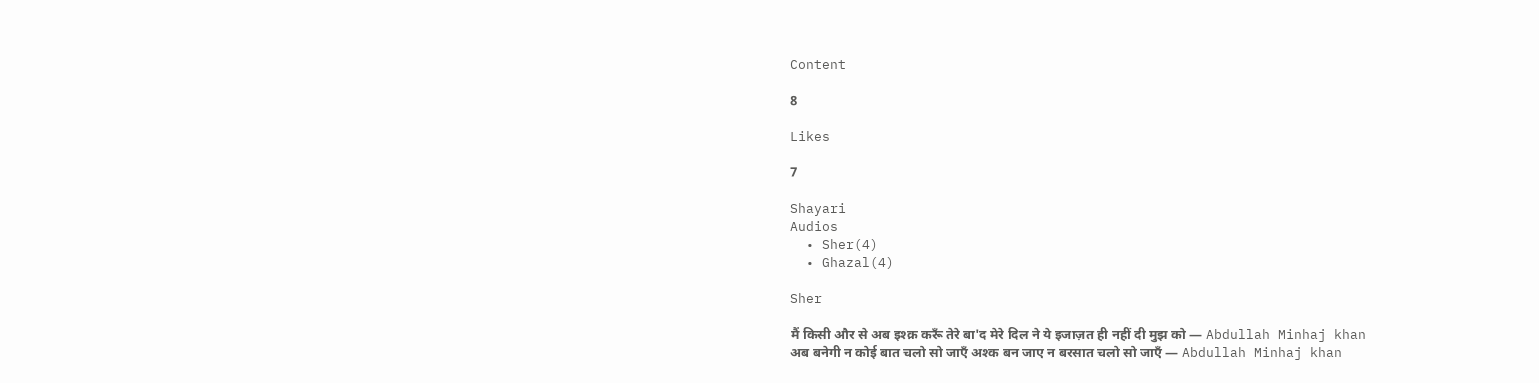Content

8

Likes

7

Shayari
Audios
  • Sher(4)
  • Ghazal(4)

Sher

मैं किसी और से अब इश्क़ करूँ तेरे बा'द मेरे दिल ने ये इजाज़त ही नहीं दी मुझ को — Abdullah Minhaj khan
अब बनेगी न कोई बात चलो सो जाऍं अश्क बन जाए न बरसात चलो सो जाऍं — Abdullah Minhaj khan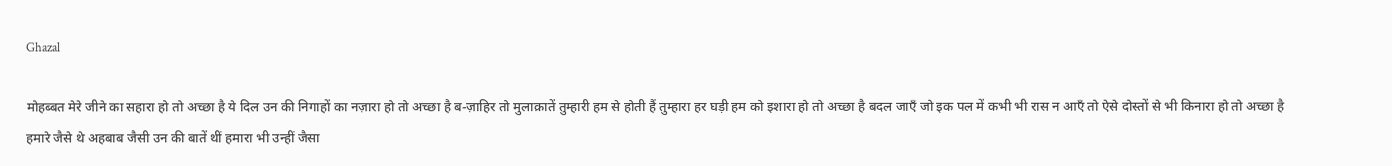Ghazal

मोहब्बत मेरे जीने का सहारा हो तो अच्छा है ये दिल उन की निगाहों का नज़ारा हो तो अच्छा है ब-ज़ाहिर तो मुलाक़ातें तुम्हारी हम से होती हैं तुम्हारा हर घड़ी हम को इशारा हो तो अच्छा है बदल जाएँ जो इक पल में कभी भी रास न आएँ तो ऐसे दोस्तों से भी किनारा हो तो अच्छा है हमारे जैसे थे अहबाब जैसी उन की बातें थीं हमारा भी उन्हीं जैसा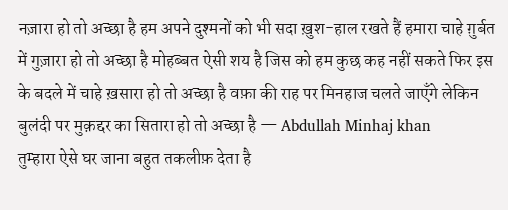नज़ारा हो तो अच्छा है हम अपने दुश्मनों को भी सदा ख़ुश-हाल रखते हैं हमारा चाहे ग़ुर्बत में गुज़ारा हो तो अच्छा है मोहब्बत ऐसी शय है जिस को हम कुछ कह नहीं सकते फिर इस के बदले में चाहे ख़सारा हो तो अच्छा है वफ़ा की राह पर मिनहाज चलते जाएँगे लेकिन बुलंदी पर मुक़द्दर का सितारा हो तो अच्छा है — Abdullah Minhaj khan
तुम्हारा ऐसे घर जाना बहुत तकलीफ़ देता है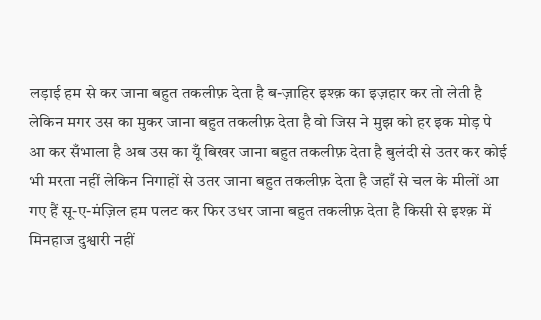लड़ाई हम से कर जाना बहुत तकलीफ़ देता है ब-ज़ाहिर इश्क़ का इज़हार कर तो लेती है लेकिन मगर उस का मुकर जाना बहुत तकलीफ़ देता है वो जिस ने मुझ को हर इक मोड़ पे आ कर सँभाला है अब उस का यूँ बिखर जाना बहुत तकलीफ़ देता है बुलंदी से उतर कर कोई भी मरता नहीं लेकिन निगाहों से उतर जाना बहुत तकलीफ़ देता है जहाँ से चल के मीलों आ गए हैं सू-ए-मंज़िल हम पलट कर फिर उधर जाना बहुत तकलीफ़ देता है किसी से इश्क़ में मिनहाज दुश्वारी नहीं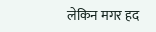लेकिन मगर हद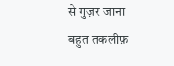से गुज़र जाना बहुत तकलीफ़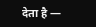देता है —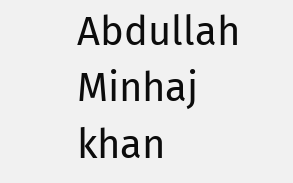Abdullah Minhaj khan